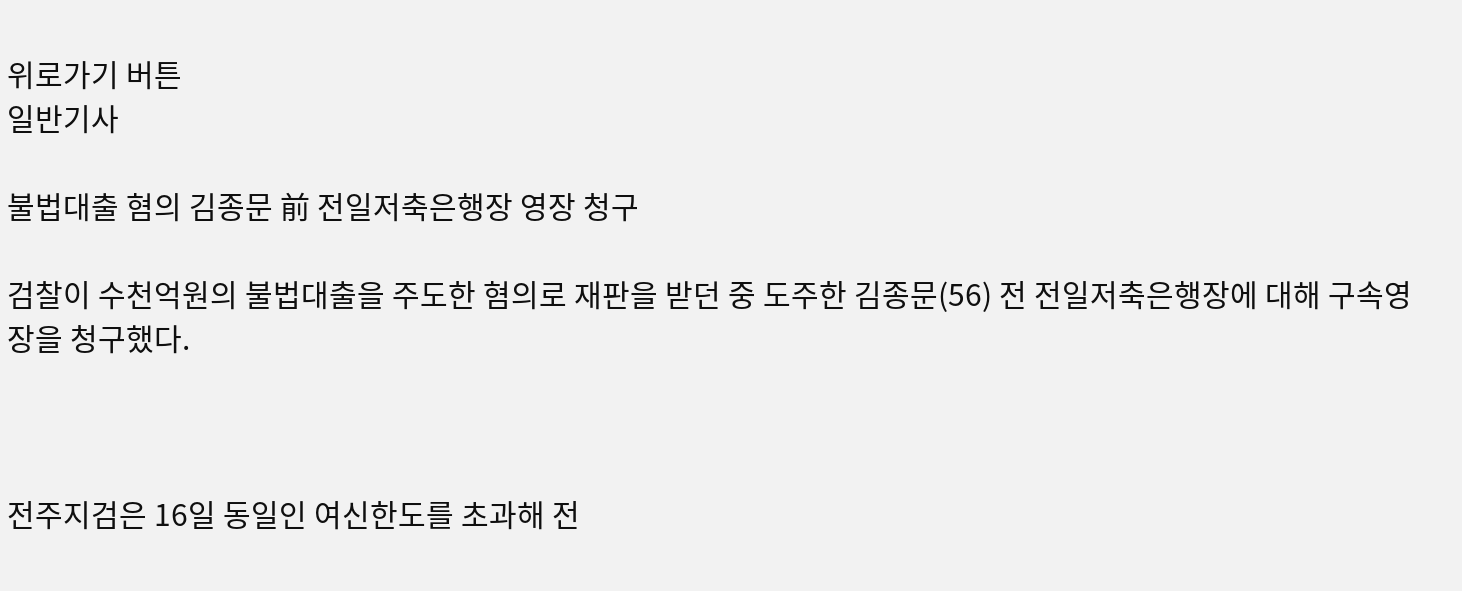위로가기 버튼
일반기사

불법대출 혐의 김종문 前 전일저축은행장 영장 청구

검찰이 수천억원의 불법대출을 주도한 혐의로 재판을 받던 중 도주한 김종문(56) 전 전일저축은행장에 대해 구속영장을 청구했다.



전주지검은 16일 동일인 여신한도를 초과해 전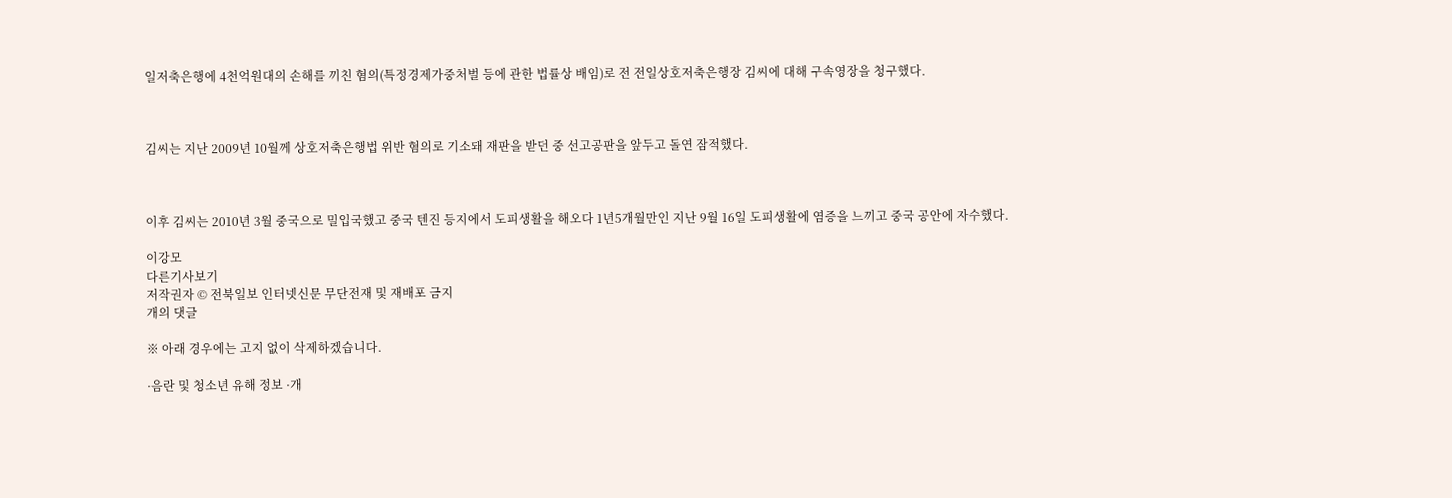일저축은행에 4천억원대의 손해를 끼친 혐의(특정경제가중처벌 등에 관한 법률상 배임)로 전 전일상호저축은행장 김씨에 대해 구속영장을 청구했다.



김씨는 지난 2009년 10월께 상호저축은행법 위반 혐의로 기소돼 재판을 받던 중 선고공판을 앞두고 돌연 잠적했다.



이후 김씨는 2010년 3월 중국으로 밀입국했고 중국 텐진 등지에서 도피생활을 해오다 1년5개월만인 지난 9월 16일 도피생활에 염증을 느끼고 중국 공안에 자수했다.

이강모
다른기사보기
저작권자 © 전북일보 인터넷신문 무단전재 및 재배포 금지
개의 댓글

※ 아래 경우에는 고지 없이 삭제하겠습니다.

·음란 및 청소년 유해 정보 ·개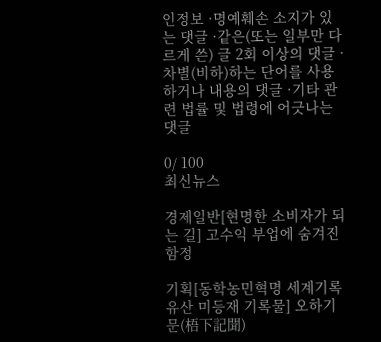인정보 ·명예훼손 소지가 있는 댓글 ·같은(또는 일부만 다르게 쓴) 글 2회 이상의 댓글 · 차별(비하)하는 단어를 사용하거나 내용의 댓글 ·기타 관련 법률 및 법령에 어긋나는 댓글

0/ 100
최신뉴스

경제일반[현명한 소비자가 되는 길] 고수익 부업에 숨겨진 함정

기획[동학농민혁명 세계기록유산 미등재 기록물] 오하기문(梧下記聞)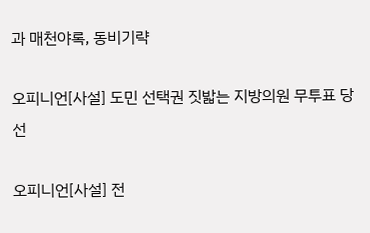과 매천야록, 동비기략

오피니언[사설] 도민 선택권 짓밟는 지방의원 무투표 당선

오피니언[사설] 전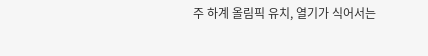주 하계 올림픽 유치, 열기가 식어서는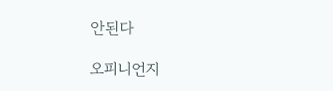안된다

오피니언지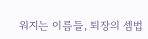워지는 이름들, 퇴장의 셈법